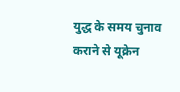युद्ध के समय चुनाव कराने से यूक्रेन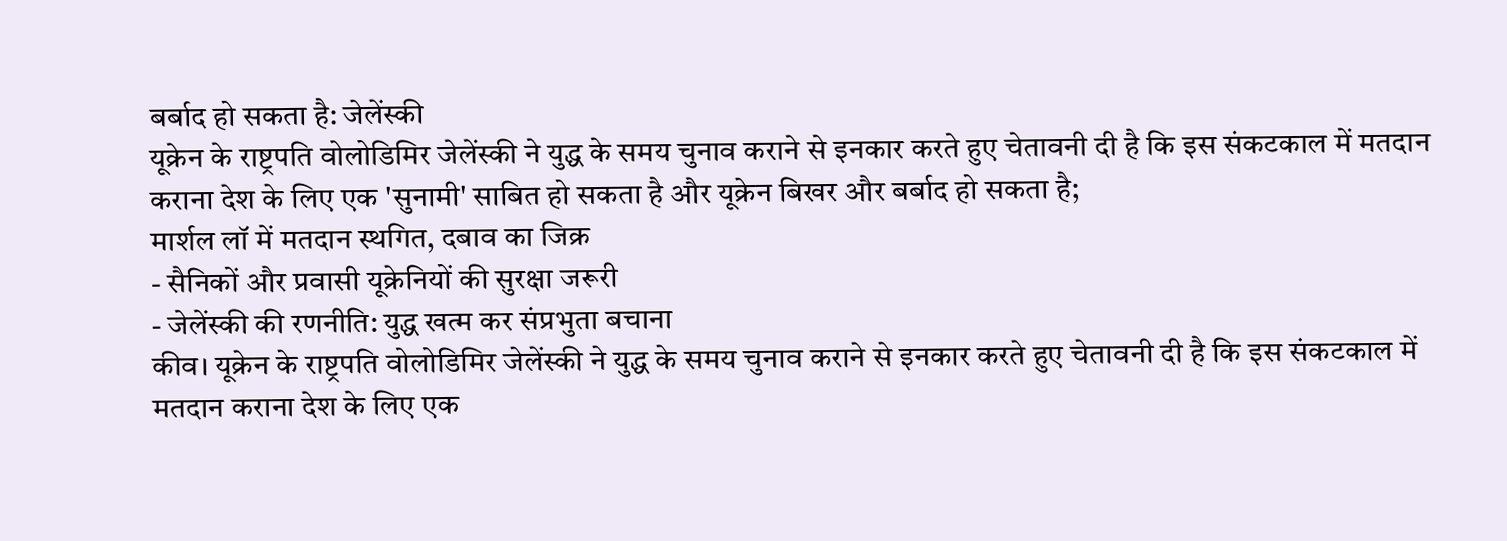बर्बाद हो सकता है: जेलेंस्की
यूक्रेन के राष्ट्रपति वोलोडिमिर जेलेंस्की ने युद्ध के समय चुनाव कराने से इनकार करते हुए चेतावनी दी है कि इस संकटकाल में मतदान कराना देश के लिए एक 'सुनामी' साबित हो सकता है और यूक्रेन बिखर और बर्बाद हो सकता है;
मार्शल लॉ में मतदान स्थगित, दबाव का जिक्र
- सैनिकों और प्रवासी यूक्रेनियों की सुरक्षा जरूरी
- जेलेंस्की की रणनीति: युद्ध खत्म कर संप्रभुता बचाना
कीव। यूक्रेन के राष्ट्रपति वोलोडिमिर जेलेंस्की ने युद्ध के समय चुनाव कराने से इनकार करते हुए चेतावनी दी है कि इस संकटकाल में मतदान कराना देश के लिए एक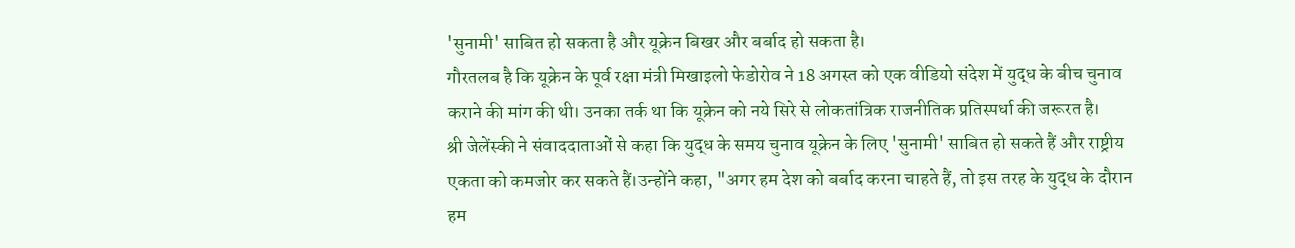'सुनामी' साबित हो सकता है और यूक्रेन बिखर और बर्बाद हो सकता है।
गौरतलब है कि यूक्रेन के पूर्व रक्षा मंत्री मिखाइलो फेडोरोव ने 18 अगस्त को एक वीडियो संदेश में युद्ध के बीच चुनाव कराने की मांग की थी। उनका तर्क था कि यूक्रेन को नये सिरे से लोकतांत्रिक राजनीतिक प्रतिस्पर्धा की जरूरत है।
श्री जेलेंस्की ने संवाददाताओं से कहा कि युद्ध के समय चुनाव यूक्रेन के लिए 'सुनामी' साबित हो सकते हैं और राष्ट्रीय एकता को कमजोर कर सकते हैं।उन्होंने कहा, "अगर हम देश को बर्बाद करना चाहते हैं, तो इस तरह के युद्ध के दौरान हम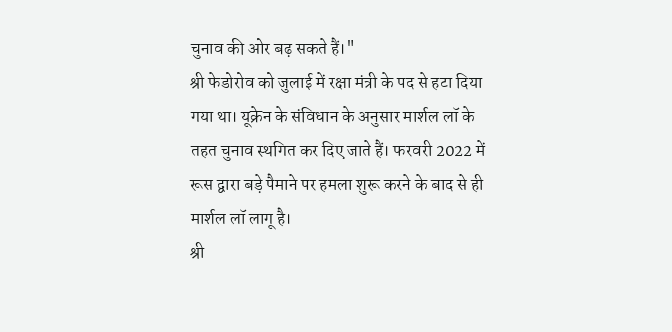चुनाव की ओर बढ़ सकते हैं।"
श्री फेडोरोव को जुलाई में रक्षा मंत्री के पद से हटा दिया गया था। यूक्रेन के संविधान के अनुसार मार्शल लॉ के तहत चुनाव स्थगित कर दिए जाते हैं। फरवरी 2022 में रूस द्वारा बड़े पैमाने पर हमला शुरू करने के बाद से ही मार्शल लॉ लागू है।
श्री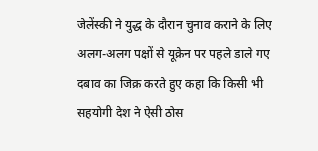जेलेंस्की ने युद्ध के दौरान चुनाव कराने के लिए अलग-अलग पक्षों से यूक्रेन पर पहले डाले गए दबाव का जिक्र करते हुए कहा कि किसी भी सहयोगी देश ने ऐसी ठोस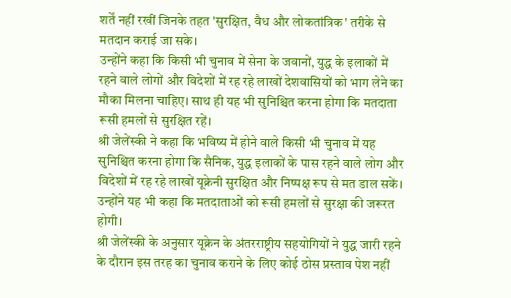शर्तें नहीं रखीं जिनके तहत 'सुरक्षित, वैध और लोकतांत्रिक' तरीके से मतदान कराई जा सके।
उन्होंने कहा कि किसी भी चुनाव में सेना के जवानों, युद्ध के इलाकों में रहने वाले लोगों और विदेशों में रह रहे लाखों देशवासियों को भाग लेने का मौका मिलना चाहिए। साथ ही यह भी सुनिश्चित करना होगा कि मतदाता रूसी हमलों से सुरक्षित रहें।
श्री जेलेंस्की ने कहा कि भविष्य में होने वाले किसी भी चुनाव में यह सुनिश्चित करना होगा कि सैनिक, युद्ध इलाकों के पास रहने वाले लोग और विदेशों में रह रहे लाखों यूक्रेनी सुरक्षित और निष्पक्ष रूप से मत डाल सकें। उन्होंने यह भी कहा कि मतदाताओं को रूसी हमलों से सुरक्षा की जरूरत होगी।
श्री जेलेंस्की के अनुसार यूक्रेन के अंतरराष्ट्रीय सहयोगियों ने युद्ध जारी रहने के दौरान इस तरह का चुनाव कराने के लिए कोई ठोस प्रस्ताव पेश नहीं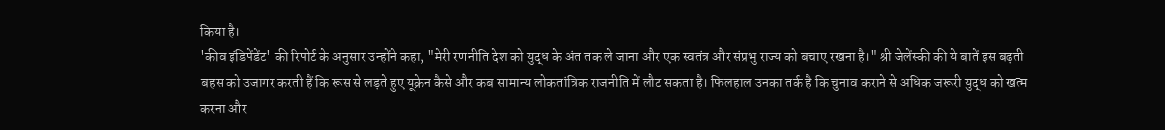किया है।
'कीव इंडिपेंडेंट' की रिपोर्ट के अनुसार उन्होंने कहा, "मेरी रणनीति देश को युद्ध के अंत तक ले जाना और एक स्वतंत्र और संप्रभु राज्य को बचाए रखना है।" श्री जेलेंस्की की ये बातें इस बढ़ती बहस को उजागर करती हैं कि रूस से लड़ते हुए यूक्रेन कैसे और कब सामान्य लोकतांत्रिक राजनीति में लौट सकता है। फिलहाल उनका तर्क है कि चुनाव कराने से अधिक जरूरी युद्ध को खत्म करना और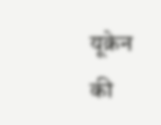यूक्रेन की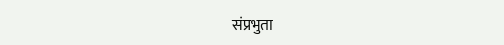संप्रभुता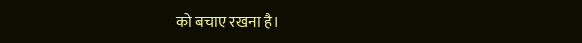को बचाए रखना है।